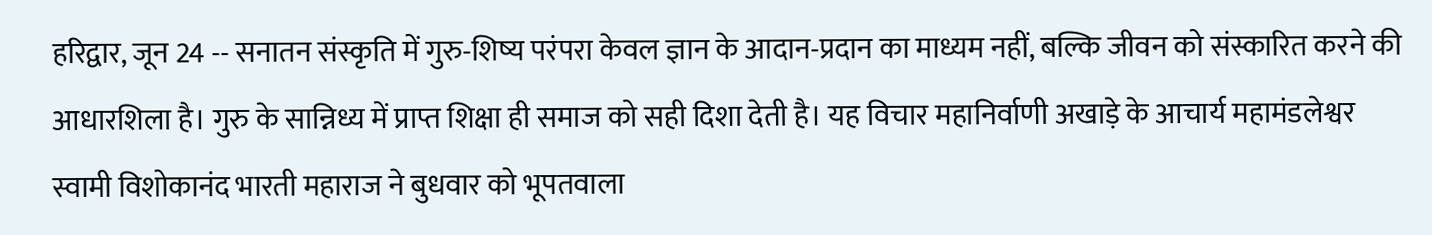हरिद्वार, जून 24 -- सनातन संस्कृति में गुरु-शिष्य परंपरा केवल ज्ञान के आदान-प्रदान का माध्यम नहीं, बल्कि जीवन को संस्कारित करने की आधारशिला है। गुरु के सान्निध्य में प्राप्त शिक्षा ही समाज को सही दिशा देती है। यह विचार महानिर्वाणी अखाड़े के आचार्य महामंडलेश्वर स्वामी विशोकानंद भारती महाराज ने बुधवार को भूपतवाला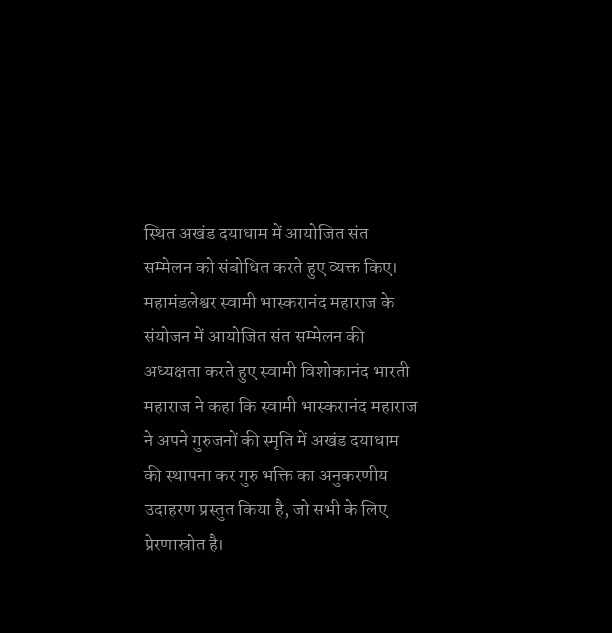स्थित अखंड दयाधाम में आयोजित संत सम्मेलन को संबोधित करते हुए व्यक्त किए। महामंडलेश्वर स्वामी भास्करानंद महाराज के संयोजन में आयोजित संत सम्मेलन की अध्यक्षता करते हुए स्वामी विशोकानंद भारती महाराज ने कहा कि स्वामी भास्करानंद महाराज ने अपने गुरुजनों की स्मृति में अखंड दयाधाम की स्थापना कर गुरु भक्ति का अनुकरणीय उदाहरण प्रस्तुत किया है, जो सभी के लिए प्रेरणास्रोत है।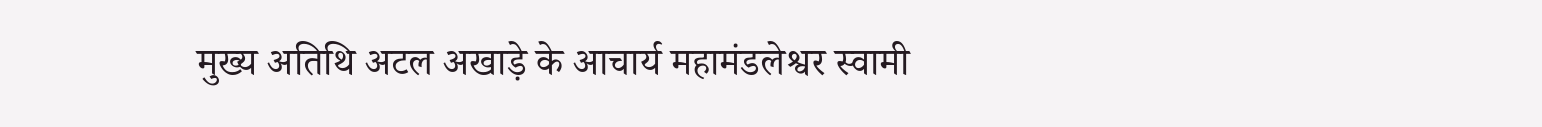मुख्य अतिथि अटल अखाड़े के आचार्य महामंडलेश्वर स्वामी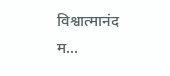विश्वात्मानंद म...